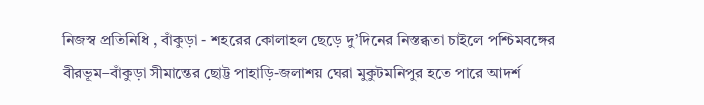নিজস্ব প্রতিনিধি , বাঁকুড়া - শহরের কোলাহল ছেড়ে দু’দিনের নিস্তব্ধতা চাইলে পশ্চিমবঙ্গের বীরভূম–বাঁকুড়া সীমান্তের ছোট্ট পাহাড়ি-জলাশয় ঘেরা মুকুটমনিপুর হতে পারে আদর্শ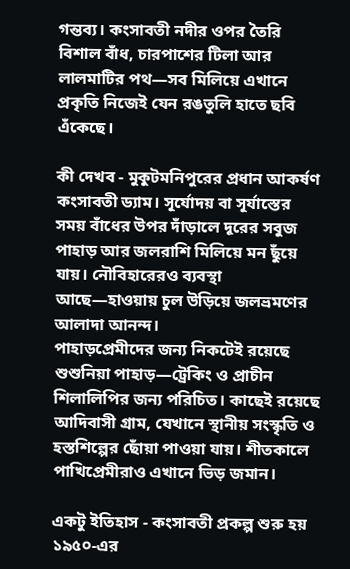গন্তব্য। কংসাবতী নদীর ওপর তৈরি বিশাল বাঁধ, চারপাশের টিলা আর লালমাটির পথ—সব মিলিয়ে এখানে প্রকৃতি নিজেই যেন রঙতুলি হাতে ছবি এঁকেছে।

কী দেখব - মুকুটমনিপুরের প্রধান আকর্ষণ কংসাবতী ড্যাম। সূর্যোদয় বা সূর্যাস্তের সময় বাঁধের উপর দাঁড়ালে দূরের সবুজ পাহাড় আর জলরাশি মিলিয়ে মন ছুঁয়ে যায়। নৌবিহারেরও ব্যবস্থা আছে—হাওয়ায় চুল উড়িয়ে জলভ্রমণের আলাদা আনন্দ।
পাহাড়প্রেমীদের জন্য নিকটেই রয়েছে শুশুনিয়া পাহাড়—ট্রেকিং ও প্রাচীন শিলালিপির জন্য পরিচিত। কাছেই রয়েছে আদিবাসী গ্রাম, যেখানে স্থানীয় সংস্কৃতি ও হস্তশিল্পের ছোঁয়া পাওয়া যায়। শীতকালে পাখিপ্রেমীরাও এখানে ভিড় জমান।

একটু ইতিহাস - কংসাবতী প্রকল্প শুরু হয় ১৯৫০-এর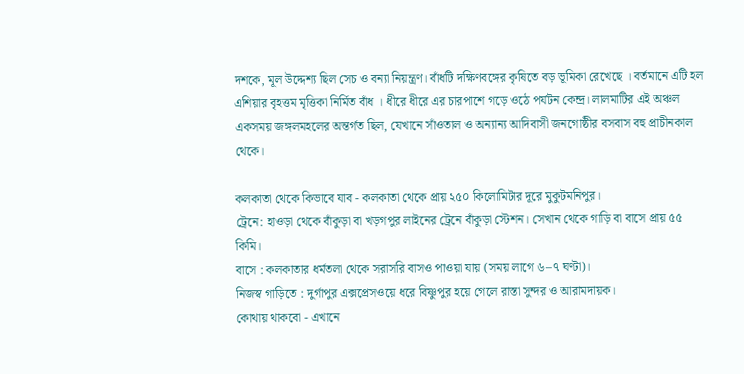দশকে, মূল উদ্দেশ্য ছিল সেচ ও বন্যা নিয়ন্ত্রণ। বাঁধটি দক্ষিণবঙ্গের কৃষিতে বড় ভূমিকা রেখেছে । বর্তমানে এটি হল এশিয়ার বৃহত্তম মৃত্তিকা নির্মিত বাঁধ । ধীরে ধীরে এর চারপাশে গড়ে ওঠে পর্যটন কেন্দ্র। লালমাটির এই অঞ্চল একসময় জঙ্গলমহলের অন্তর্গত ছিল, যেখানে সাঁওতাল ও অন্যান্য আদিবাসী জনগোষ্ঠীর বসবাস বহু প্রাচীনকাল থেকে।

কলকাতা থেকে কিভাবে যাব - কলকাতা থেকে প্রায় ২৫০ কিলোমিটার দূরে মুকুটমনিপুর।
ট্রেনে: হাওড়া থেকে বাঁকুড়া বা খড়গপুর লাইনের ট্রেনে বাঁকুড়া স্টেশন। সেখান থেকে গাড়ি বা বাসে প্রায় ৫৫ কিমি।
বাসে : কলকাতার ধর্মতলা থেকে সরাসরি বাসও পাওয়া যায় (সময় লাগে ৬–৭ ঘণ্টা)।
নিজস্ব গাড়িতে : দুর্গাপুর এক্সপ্রেসওয়ে ধরে বিষ্ণুপুর হয়ে গেলে রাস্তা সুন্দর ও আরামদায়ক।
কোথায় থাকবো - এখানে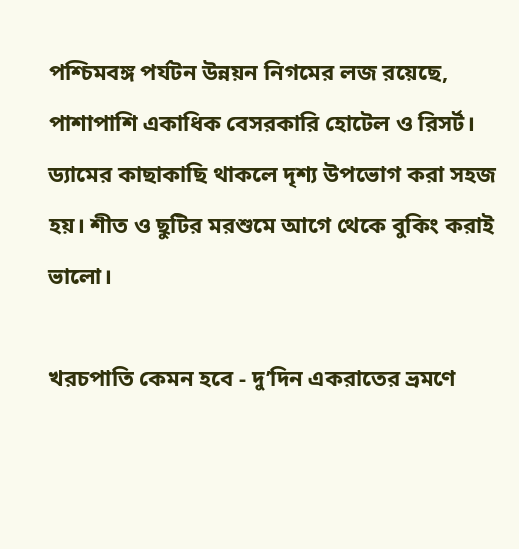পশ্চিমবঙ্গ পর্যটন উন্নয়ন নিগমের লজ রয়েছে, পাশাপাশি একাধিক বেসরকারি হোটেল ও রিসর্ট। ড্যামের কাছাকাছি থাকলে দৃশ্য উপভোগ করা সহজ হয়। শীত ও ছুটির মরশুমে আগে থেকে বুকিং করাই ভালো।

খরচপাতি কেমন হবে - দু’দিন একরাতের ভ্রমণে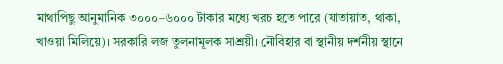মাথাপিছু আনুমানিক ৩০০০–৬০০০ টাকার মধ্যে খরচ হতে পারে (যাতায়াত, থাকা, খাওয়া মিলিয়ে)। সরকারি লজ তুলনামূলক সাশ্রয়ী। নৌবিহার বা স্থানীয় দর্শনীয় স্থানে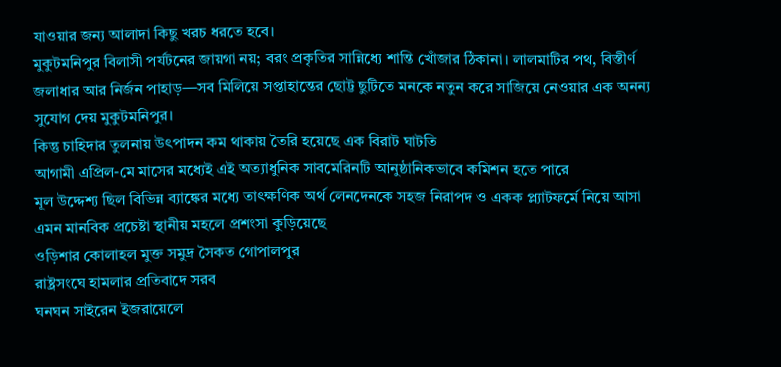যাওয়ার জন্য আলাদা কিছু খরচ ধরতে হবে।
মুকুটমনিপুর বিলাসী পর্যটনের জায়গা নয়; বরং প্রকৃতির সান্নিধ্যে শান্তি খোঁজার ঠিকানা। লালমাটির পথ, বিস্তীর্ণ জলাধার আর নির্জন পাহাড়—সব মিলিয়ে সপ্তাহান্তের ছোট্ট ছুটিতে মনকে নতুন করে সাজিয়ে নেওয়ার এক অনন্য সুযোগ দেয় মুকুটমনিপুর।
কিন্তু চাহিদার তুলনায় উৎপাদন কম থাকায় তৈরি হয়েছে এক বিরাট ঘাটতি
আগামী এপ্রিল-মে মাসের মধ্যেই এই অত্যাধুনিক সাবমেরিনটি আনুষ্ঠানিকভাবে কমিশন হতে পারে
মূল উদ্দেশ্য ছিল বিভিন্ন ব্যাঙ্কের মধ্যে তাৎক্ষণিক অর্থ লেনদেনকে সহজ নিরাপদ ও একক প্ল্যাটফর্মে নিয়ে আসা
এমন মানবিক প্রচেষ্টা স্থানীয় মহলে প্রশংসা কুড়িয়েছে
ওড়িশার কোলাহল মুক্ত সমুদ্র সৈকত গোপালপুর
রাষ্ট্রসংঘে হামলার প্রতিবাদে সরব
ঘনঘন সাইরেন ইজরায়েলে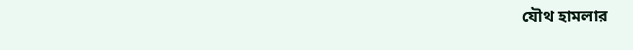যৌথ হামলার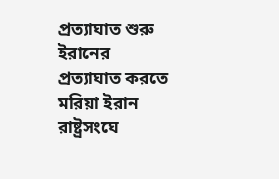প্রত্যাঘাত শুরু ইরানের
প্রত্যাঘাত করতে মরিয়া ইরান
রাষ্ট্রসংঘে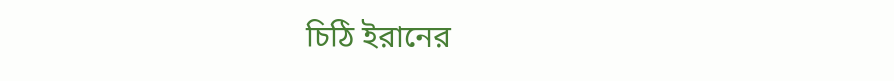চিঠি ইরানের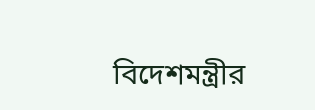বিদেশমন্ত্রীর